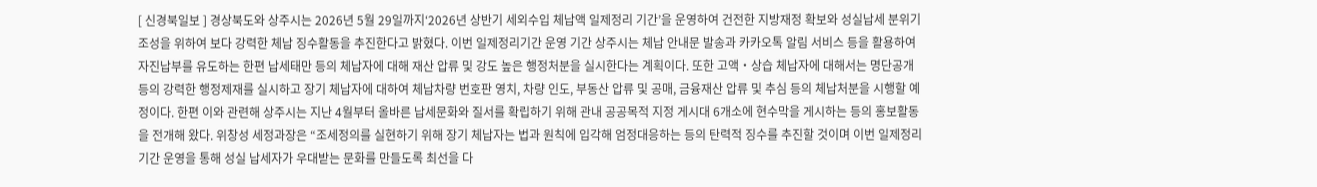[ 신경북일보 ] 경상북도와 상주시는 2026년 5월 29일까지‘2026년 상반기 세외수입 체납액 일제정리 기간’을 운영하여 건전한 지방재정 확보와 성실납세 분위기 조성을 위하여 보다 강력한 체납 징수활동을 추진한다고 밝혔다. 이번 일제정리기간 운영 기간 상주시는 체납 안내문 발송과 카카오톡 알림 서비스 등을 활용하여 자진납부를 유도하는 한편 납세태만 등의 체납자에 대해 재산 압류 및 강도 높은 행정처분을 실시한다는 계획이다. 또한 고액‧상습 체납자에 대해서는 명단공개 등의 강력한 행정제재를 실시하고 장기 체납자에 대하여 체납차량 번호판 영치, 차량 인도, 부동산 압류 및 공매, 금융재산 압류 및 추심 등의 체납처분을 시행할 예정이다. 한편 이와 관련해 상주시는 지난 4월부터 올바른 납세문화와 질서를 확립하기 위해 관내 공공목적 지정 게시대 6개소에 현수막을 게시하는 등의 홍보활동을 전개해 왔다. 위창성 세정과장은 “조세정의를 실현하기 위해 장기 체납자는 법과 원칙에 입각해 엄정대응하는 등의 탄력적 징수를 추진할 것이며 이번 일제정리기간 운영을 통해 성실 납세자가 우대받는 문화를 만들도록 최선을 다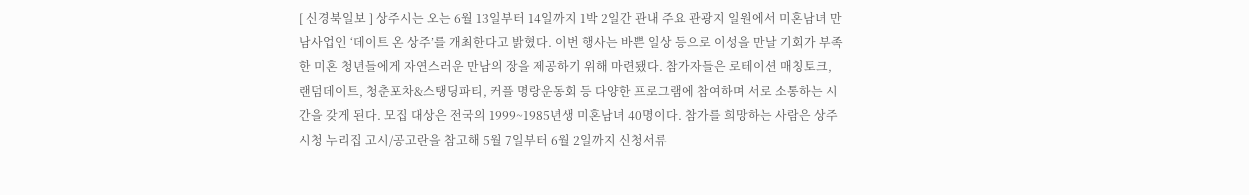[ 신경북일보 ] 상주시는 오는 6월 13일부터 14일까지 1박 2일간 관내 주요 관광지 일원에서 미혼남녀 만남사업인 ‘데이트 온 상주’를 개최한다고 밝혔다. 이번 행사는 바쁜 일상 등으로 이성을 만날 기회가 부족한 미혼 청년들에게 자연스러운 만남의 장을 제공하기 위해 마련됐다. 참가자들은 로테이션 매칭토크, 랜덤데이트, 청춘포차&스탱딩파티, 커플 명랑운동회 등 다양한 프로그램에 참여하며 서로 소통하는 시간을 갖게 된다. 모집 대상은 전국의 1999~1985년생 미혼남녀 40명이다. 참가를 희망하는 사람은 상주시청 누리집 고시/공고란을 참고해 5월 7일부터 6월 2일까지 신청서류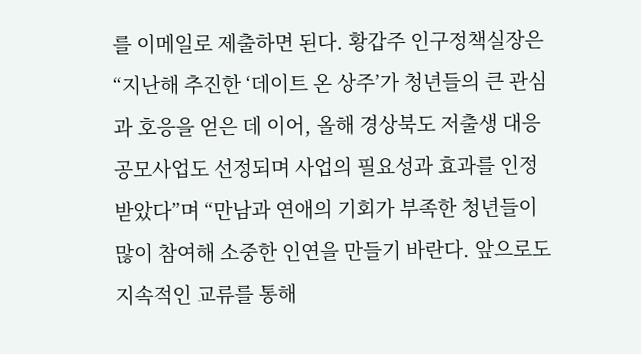를 이메일로 제출하면 된다. 황갑주 인구정책실장은 “지난해 추진한 ‘데이트 온 상주’가 청년들의 큰 관심과 호응을 얻은 데 이어, 올해 경상북도 저출생 대응 공모사업도 선정되며 사업의 필요성과 효과를 인정받았다”며 “만남과 연애의 기회가 부족한 청년들이 많이 참여해 소중한 인연을 만들기 바란다. 앞으로도 지속적인 교류를 통해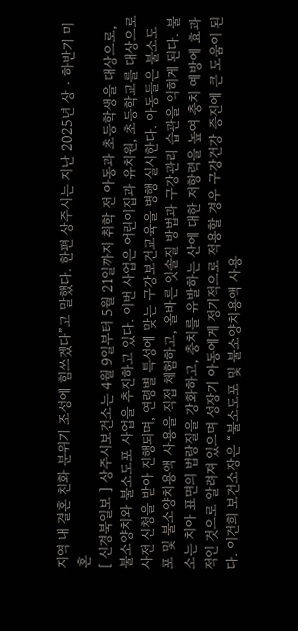지역 내 결혼 친화 분위기 조성에 힘쓰겠다”고 말했다. 한편 상주시는 지난 2025년 상‧하반기 미혼
[ 신경북일보 ] 상주시보건소는 4월 9일부터 5월 21일까지 취학 전 아동과 초등학생을 대상으로, 불소양치와 불소도포 사업을 추진하고 있다. 이번 사업은 어린이집과 유치원, 초등학교를 대상으로 사전 신청을 받아 진행되며, 연령별 특성에 맞는 구강보건교육을 병행 실시한다. 아동들은 불소도포 및 불소양치용액 사용을 직접 체험하고, 올바른 잇솔질 방법과 구강관리 습관을 익히게 된다. 불소는 치아 표면의 법랑질을 강화하고, 충치를 유발하는 산에 대한 저항력을 높여 충치 예방에 효과적인 것으로 알려져 있으며 성장기 아동에게 정기적으로 적용할 경우 구강건강 증진에 큰 도움이 된다. 이건희 보건소장은 “불소도포 및 불소양치용액 사용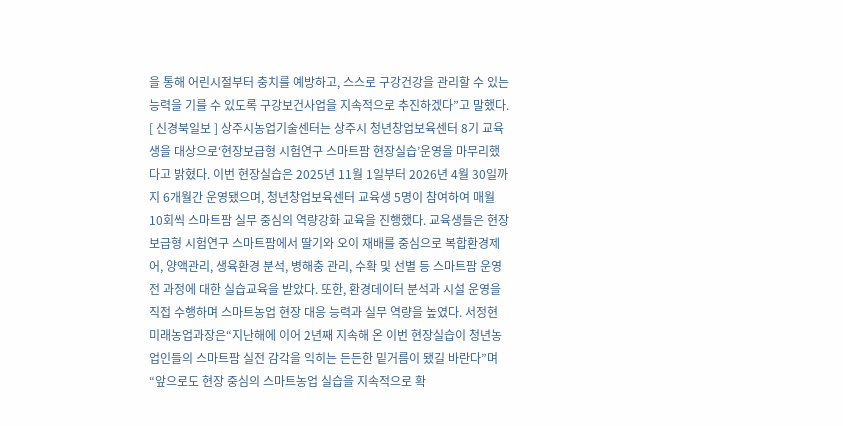을 통해 어린시절부터 충치를 예방하고, 스스로 구강건강을 관리할 수 있는 능력을 기를 수 있도록 구강보건사업을 지속적으로 추진하겠다”고 말했다.
[ 신경북일보 ] 상주시농업기술센터는 상주시 청년창업보육센터 8기 교육생을 대상으로‘현장보급형 시험연구 스마트팜 현장실습’운영을 마무리했다고 밝혔다. 이번 현장실습은 2025년 11월 1일부터 2026년 4월 30일까지 6개월간 운영됐으며, 청년창업보육센터 교육생 5명이 참여하여 매월 10회씩 스마트팜 실무 중심의 역량강화 교육을 진행했다. 교육생들은 현장보급형 시험연구 스마트팜에서 딸기와 오이 재배를 중심으로 복합환경제어, 양액관리, 생육환경 분석, 병해충 관리, 수확 및 선별 등 스마트팜 운영 전 과정에 대한 실습교육을 받았다. 또한, 환경데이터 분석과 시설 운영을 직접 수행하며 스마트농업 현장 대응 능력과 실무 역량을 높였다. 서정현 미래농업과장은“지난해에 이어 2년째 지속해 온 이번 현장실습이 청년농업인들의 스마트팜 실전 감각을 익히는 든든한 밑거름이 됐길 바란다”며“앞으로도 현장 중심의 스마트농업 실습을 지속적으로 확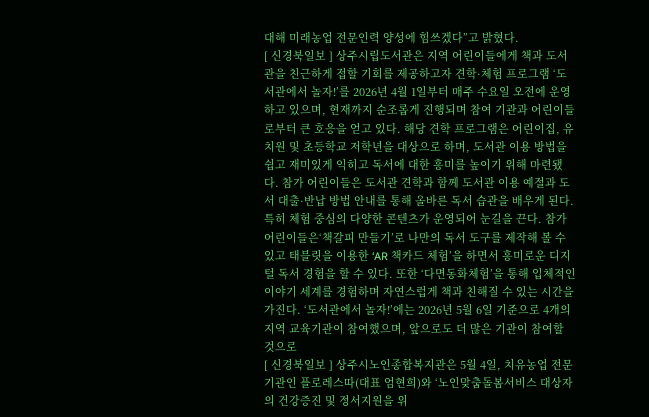대해 미래농업 전문인력 양성에 힘쓰겠다”고 밝혔다.
[ 신경북일보 ] 상주시립도서관은 지역 어린이들에게 책과 도서관을 친근하게 접할 기회를 제공하고자 견학·체험 프로그램 ‘도서관에서 놀자!’를 2026년 4월 1일부터 매주 수요일 오전에 운영하고 있으며, 현재까지 순조롭게 진행되며 참여 기관과 어린이들로부터 큰 호응을 얻고 있다. 해당 견학 프로그램은 어린이집, 유치원 및 초등학교 저학년을 대상으로 하며, 도서관 이용 방법을 쉽고 재미있게 익히고 독서에 대한 흥미를 높이기 위해 마련됐다. 참가 어린이들은 도서관 견학과 함께 도서관 이용 예절과 도서 대출·반납 방법 안내를 통해 올바른 독서 습관을 배우게 된다. 특히 체험 중심의 다양한 콘텐츠가 운영되어 눈길을 끈다. 참가 어린이들은‘책갈피 만들기’로 나만의 독서 도구를 제작해 볼 수 있고 태블릿을 이용한 ‘AR 책카드 체험’을 하면서 흥미로운 디지털 독서 경험을 할 수 있다. 또한 ‘다면동화체험’을 통해 입체적인 이야기 세계를 경험하며 자연스럽게 책과 친해질 수 있는 시간을 가진다. ‘도서관에서 놀자!’에는 2026년 5월 6일 기준으로 4개의 지역 교육기관이 참여했으며, 앞으로도 더 많은 기관이 참여할 것으로
[ 신경북일보 ] 상주시노인종합복지관은 5월 4일, 치유농업 전문 기관인 플로레스따(대표 엄현희)와 ‘노인맞춤돌봄서비스 대상자의 건강증진 및 정서지원을 위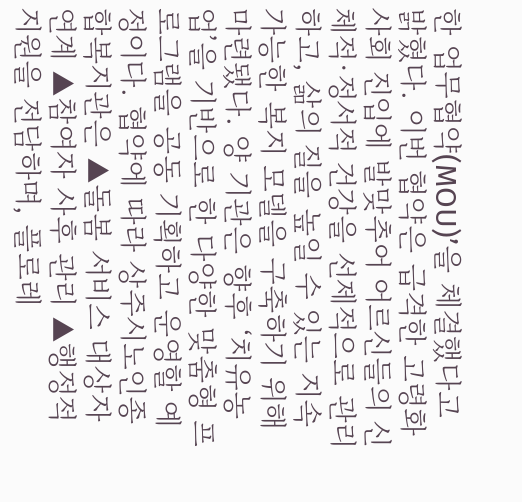한 업무협약(MOU)’을 체결했다고 밝혔다. 이번 협약은 급격한 고령화 사회 진입에 발맞추어 어르신들의 신체적·정서적 건강을 선제적으로 관리하고, 삶의 질을 높일 수 있는 지속 가능한 복지 모델을 구축하기 위해 마련됐다. 양 기관은 향후 ‘치유농업’을 기반으로 한 다양한 맞춤형 프로그램을 공동 기획하고 운영할 예정이다. 협약에 따라 상주시노인종합복지관은 ▲돌봄 서비스 대상자 연계 ▲참여자 사후 관리 ▲행정적 지원을 전담하며, 플로레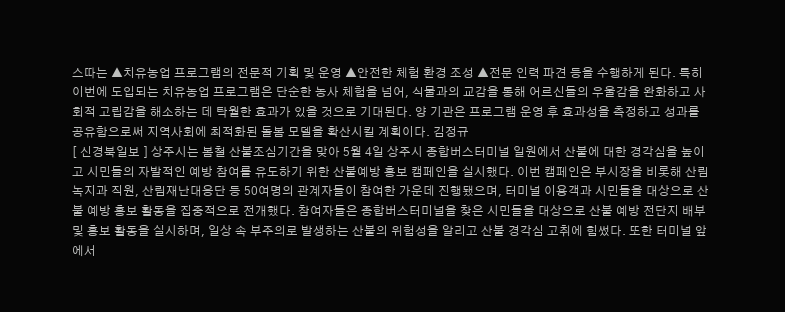스따는 ▲치유농업 프로그램의 전문적 기획 및 운영 ▲안전한 체험 환경 조성 ▲전문 인력 파견 등을 수행하게 된다. 특히 이번에 도입되는 치유농업 프로그램은 단순한 농사 체험을 넘어, 식물과의 교감을 통해 어르신들의 우울감을 완화하고 사회적 고립감을 해소하는 데 탁월한 효과가 있을 것으로 기대된다. 양 기관은 프로그램 운영 후 효과성을 측정하고 성과를 공유함으로써 지역사회에 최적화된 돌봄 모델을 확산시킬 계획이다. 김정규
[ 신경북일보 ] 상주시는 봄철 산불조심기간을 맞아 5월 4일 상주시 종합버스터미널 일원에서 산불에 대한 경각심을 높이고 시민들의 자발적인 예방 참여를 유도하기 위한 산불예방 홍보 캠페인을 실시했다. 이번 캠페인은 부시장을 비롯해 산림녹지과 직원, 산림재난대응단 등 50여명의 관계자들이 참여한 가운데 진행됐으며, 터미널 이용객과 시민들을 대상으로 산불 예방 홍보 활동을 집중적으로 전개했다. 참여자들은 종합버스터미널을 찾은 시민들을 대상으로 산불 예방 전단지 배부 및 홍보 활동을 실시하며, 일상 속 부주의로 발생하는 산불의 위험성을 알리고 산불 경각심 고취에 힘썼다. 또한 터미널 앞에서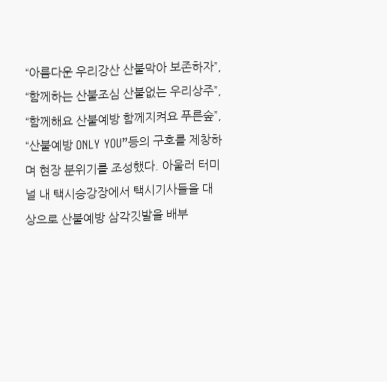“아름다운 우리강산 산불막아 보존하자”, “함께하는 산불조심 산불없는 우리상주”, “함께해요 산불예방 함께지켜요 푸른숲”, “산불예방 ONLY YOU”등의 구호를 제창하며 현장 분위기를 조성했다. 아울러 터미널 내 택시승강장에서 택시기사들을 대상으로 산불예방 삼각깃발을 배부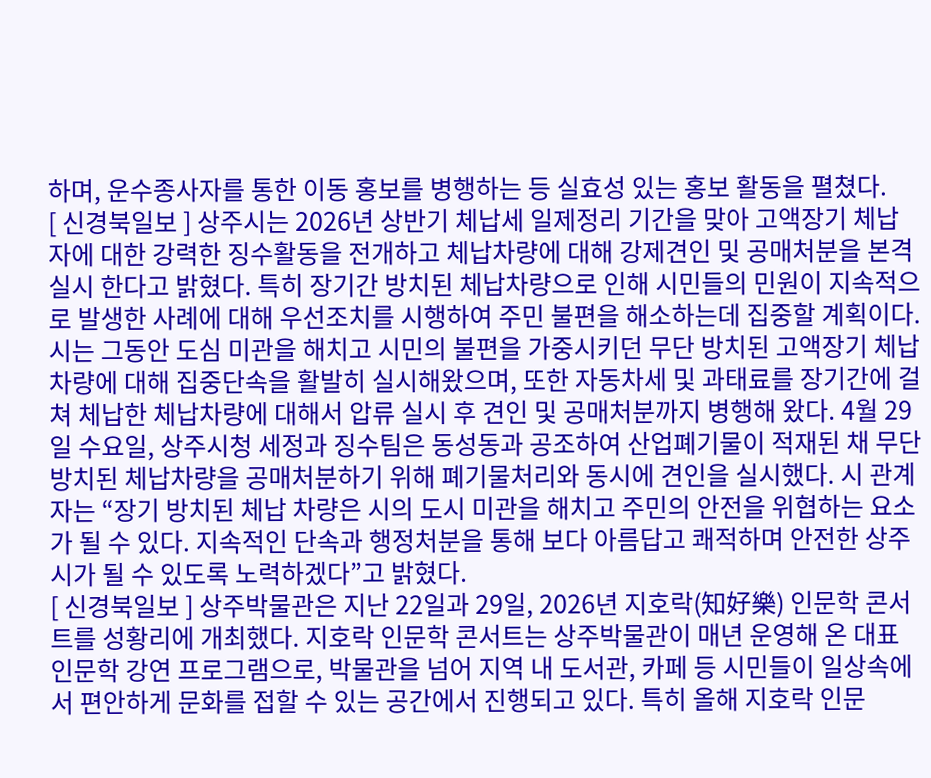하며, 운수종사자를 통한 이동 홍보를 병행하는 등 실효성 있는 홍보 활동을 펼쳤다.
[ 신경북일보 ] 상주시는 2026년 상반기 체납세 일제정리 기간을 맞아 고액장기 체납자에 대한 강력한 징수활동을 전개하고 체납차량에 대해 강제견인 및 공매처분을 본격 실시 한다고 밝혔다. 특히 장기간 방치된 체납차량으로 인해 시민들의 민원이 지속적으로 발생한 사례에 대해 우선조치를 시행하여 주민 불편을 해소하는데 집중할 계획이다. 시는 그동안 도심 미관을 해치고 시민의 불편을 가중시키던 무단 방치된 고액장기 체납차량에 대해 집중단속을 활발히 실시해왔으며, 또한 자동차세 및 과태료를 장기간에 걸쳐 체납한 체납차량에 대해서 압류 실시 후 견인 및 공매처분까지 병행해 왔다. 4월 29일 수요일, 상주시청 세정과 징수팀은 동성동과 공조하여 산업폐기물이 적재된 채 무단방치된 체납차량을 공매처분하기 위해 폐기물처리와 동시에 견인을 실시했다. 시 관계자는 “장기 방치된 체납 차량은 시의 도시 미관을 해치고 주민의 안전을 위협하는 요소가 될 수 있다. 지속적인 단속과 행정처분을 통해 보다 아름답고 쾌적하며 안전한 상주시가 될 수 있도록 노력하겠다”고 밝혔다.
[ 신경북일보 ] 상주박물관은 지난 22일과 29일, 2026년 지호락(知好樂) 인문학 콘서트를 성황리에 개최했다. 지호락 인문학 콘서트는 상주박물관이 매년 운영해 온 대표 인문학 강연 프로그램으로, 박물관을 넘어 지역 내 도서관, 카페 등 시민들이 일상속에서 편안하게 문화를 접할 수 있는 공간에서 진행되고 있다. 특히 올해 지호락 인문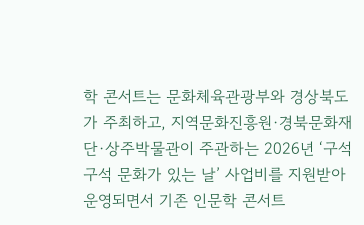학 콘서트는 문화체육관광부와 경상북도가 주최하고, 지역문화진흥원·경북문화재단·상주박물관이 주관하는 2026년 ‘구석구석 문화가 있는 날’ 사업비를 지원받아 운영되면서 기존 인문학 콘서트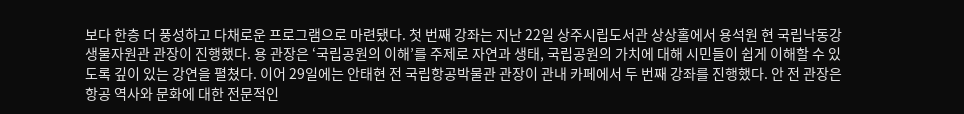보다 한층 더 풍성하고 다채로운 프로그램으로 마련됐다. 첫 번째 강좌는 지난 22일 상주시립도서관 상상홀에서 용석원 현 국립낙동강생물자원관 관장이 진행했다. 용 관장은 ‘국립공원의 이해’를 주제로 자연과 생태, 국립공원의 가치에 대해 시민들이 쉽게 이해할 수 있도록 깊이 있는 강연을 펼쳤다. 이어 29일에는 안태현 전 국립항공박물관 관장이 관내 카페에서 두 번째 강좌를 진행했다. 안 전 관장은 항공 역사와 문화에 대한 전문적인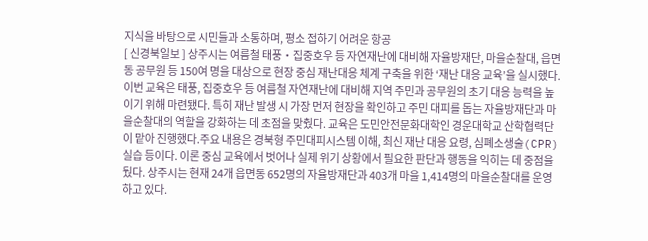지식을 바탕으로 시민들과 소통하며, 평소 접하기 어려운 항공
[ 신경북일보 ] 상주시는 여름철 태풍‧집중호우 등 자연재난에 대비해 자율방재단, 마을순찰대, 읍면동 공무원 등 150여 명을 대상으로 현장 중심 재난대응 체계 구축을 위한 ‘재난 대응 교육’을 실시했다. 이번 교육은 태풍, 집중호우 등 여름철 자연재난에 대비해 지역 주민과 공무원의 초기 대응 능력을 높이기 위해 마련됐다. 특히 재난 발생 시 가장 먼저 현장을 확인하고 주민 대피를 돕는 자율방재단과 마을순찰대의 역할을 강화하는 데 초점을 맞췄다. 교육은 도민안전문화대학인 경운대학교 산학협력단이 맡아 진행했다.주요 내용은 경북형 주민대피시스템 이해, 최신 재난 대응 요령, 심폐소생술(CPR) 실습 등이다. 이론 중심 교육에서 벗어나 실제 위기 상황에서 필요한 판단과 행동을 익히는 데 중점을 뒀다. 상주시는 현재 24개 읍면동 652명의 자율방재단과 403개 마을 1,414명의 마을순찰대를 운영하고 있다.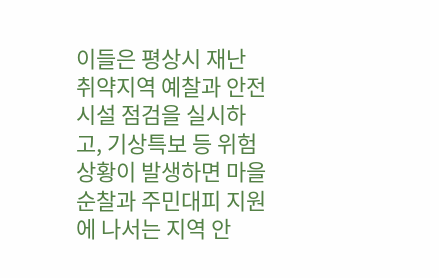이들은 평상시 재난 취약지역 예찰과 안전시설 점검을 실시하고, 기상특보 등 위험 상황이 발생하면 마을 순찰과 주민대피 지원에 나서는 지역 안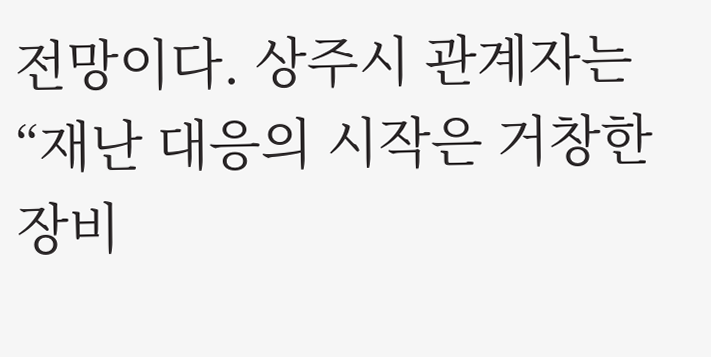전망이다. 상주시 관계자는 “재난 대응의 시작은 거창한 장비